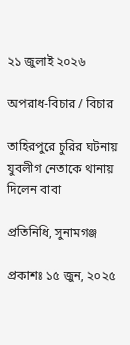২১ জুলাই ২০২৬

অপরাধ-বিচার / বিচার

তাহিরপুরে চুরির ঘটনায় যুবলীগ নেতাকে থানায় দিলেন বাবা

প্রতিনিধি, সুনামগঞ্জ

প্রকাশঃ ১৫ জুন, ২০২৫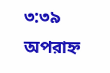৩:৩৯ অপরাহ্ন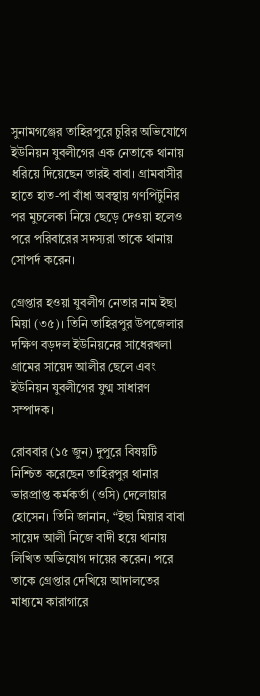সুনামগঞ্জের তাহিরপুরে চুরির অভিযোগে ইউনিয়ন যুবলীগের এক নেতাকে থানায় ধরিয়ে দিয়েছেন তারই বাবা। গ্রামবাসীর হাতে হাত-পা বাঁধা অবস্থায় গণপিটুনির পর মুচলেকা নিয়ে ছেড়ে দেওয়া হলেও পরে পরিবারের সদস্যরা তাকে থানায় সোপর্দ করেন।

গ্রেপ্তার হওয়া যুবলীগ নেতার নাম ইছা মিয়া (৩৫)। তিনি তাহিরপুর উপজেলার দক্ষিণ বড়দল ইউনিয়নের সাধেরখলা গ্রামের সায়েদ আলীর ছেলে এবং ইউনিয়ন যুবলীগের যুগ্ম সাধারণ সম্পাদক।

রোববার (১৫ জুন) দুপুরে বিষয়টি নিশ্চিত করেছেন তাহিরপুর থানার ভারপ্রাপ্ত কর্মকর্তা (ওসি) দেলোয়ার হোসেন। তিনি জানান, “ইছা মিয়ার বাবা সায়েদ আলী নিজে বাদী হয়ে থানায় লিখিত অভিযোগ দায়ের করেন। পরে তাকে গ্রেপ্তার দেখিয়ে আদালতের মাধ্যমে কারাগারে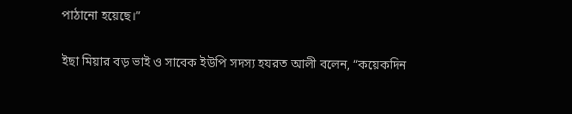পাঠানো হয়েছে।”

ইছা মিয়ার বড় ভাই ও সাবেক ইউপি সদস্য হযরত আলী বলেন, “কয়েকদিন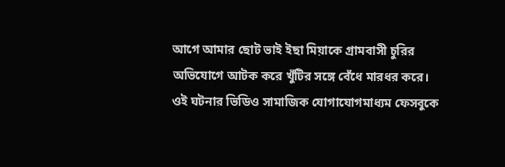আগে আমার ছোট ভাই ইছা মিয়াকে গ্রামবাসী চুরির অভিযোগে আটক করে খুঁটির সঙ্গে বেঁধে মারধর করে। ওই ঘটনার ভিডিও সামাজিক যোগাযোগমাধ্যম ফেসবুকে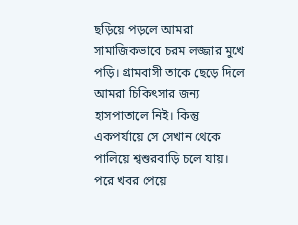ছড়িয়ে পড়লে আমরা সামাজিকভাবে চরম লজ্জার মুখে পড়ি। গ্রামবাসী তাকে ছেড়ে দিলে আমরা চিকিৎসার জন্য হাসপাতালে নিই। কিন্তু একপর্যায়ে সে সেখান থেকে পালিয়ে শ্বশুরবাড়ি চলে যায়। পরে খবর পেয়ে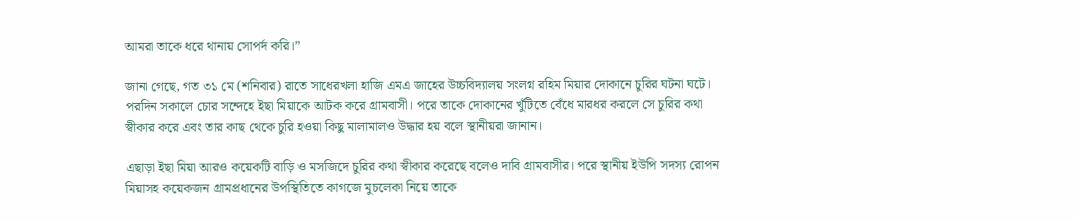আমরা তাকে ধরে থানায় সোপর্দ করি।”

জানা গেছে, গত ৩১ মে (শনিবার) রাতে সাধেরখলা হাজি এমএ জাহের উচ্চবিদ্যালয় সংলগ্ন রহিম মিয়ার দোকানে চুরির ঘটনা ঘটে। পরদিন সকালে চোর সন্দেহে ইছা মিয়াকে আটক করে গ্রামবাসী। পরে তাকে দোকানের খুঁটিতে বেঁধে মারধর করলে সে চুরির কথা স্বীকার করে এবং তার কাছ থেকে চুরি হওয়া কিছু মালামালও উদ্ধার হয় বলে স্থানীয়রা জানান।

এছাড়া ইছা মিয়া আরও কয়েকটি বাড়ি ও মসজিদে চুরির কথা স্বীকার করেছে বলেও দাবি গ্রামবাসীর। পরে স্থানীয় ইউপি সদস্য রোপন মিয়াসহ কয়েকজন গ্রামপ্রধানের উপস্থিতিতে কাগজে মুচলেকা নিয়ে তাকে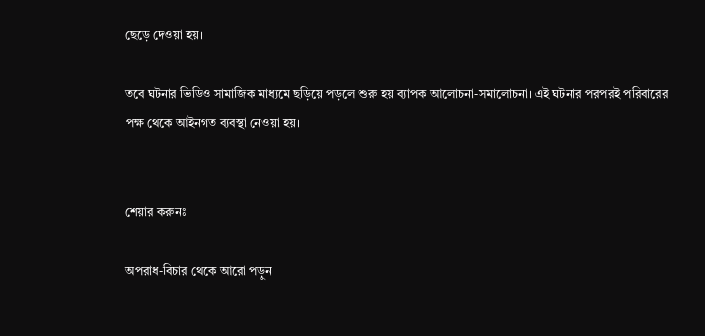ছেড়ে দেওয়া হয়।

তবে ঘটনার ভিডিও সামাজিক মাধ্যমে ছড়িয়ে পড়লে শুরু হয় ব্যাপক আলোচনা-সমালোচনা। এই ঘটনার পরপরই পরিবারের পক্ষ থেকে আইনগত ব্যবস্থা নেওয়া হয়।


শেয়ার করুনঃ

অপরাধ-বিচার থেকে আরো পড়ুন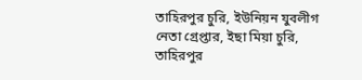তাহিরপুর চুরি, ইউনিয়ন যুবলীগ নেতা গ্রেপ্তার, ইছা মিয়া চুরি, তাহিরপুর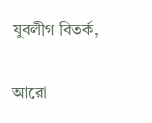যুবলীগ বিতর্ক,

আরো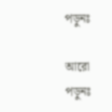পড়ুনঃ

আরো পড়ুনঃ